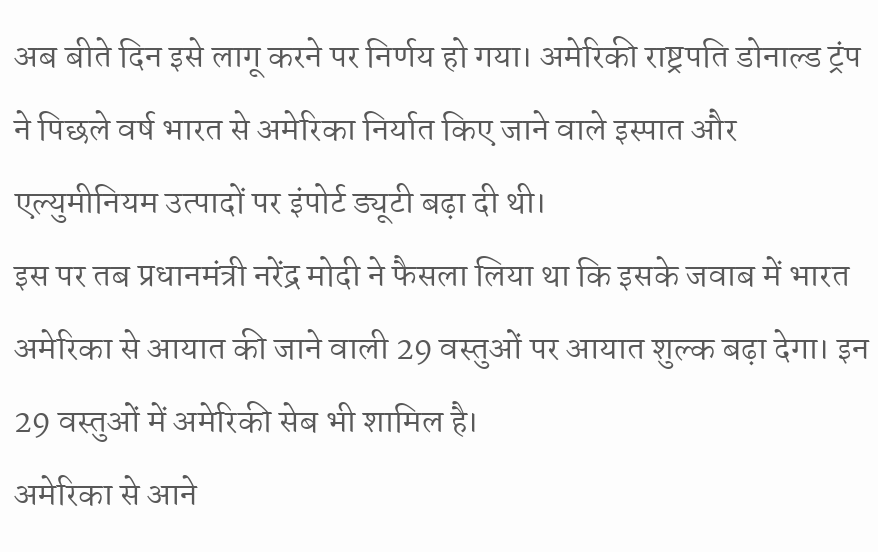अब बीते दिन इसे लागू करने पर निर्णय हो गया। अमेरिकी राष्ट्रपति डोनाल्ड ट्रंप ने पिछले वर्ष भारत से अमेरिका निर्यात किए जाने वाले इस्पात और एल्युमीनियम उत्पादों पर इंपोर्ट ड्यूटी बढ़ा दी थी।
इस पर तब प्रधानमंत्री नरेंद्र मोदी ने फैसला लिया था कि इसके जवाब में भारत अमेरिका से आयात की जाने वाली 29 वस्तुओं पर आयात शुल्क बढ़ा देगा। इन 29 वस्तुओं में अमेरिकी सेब भी शामिल है।
अमेरिका से आने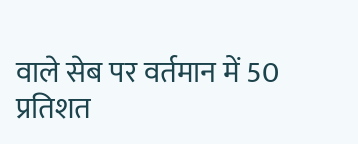वाले सेब पर वर्तमान में 50 प्रतिशत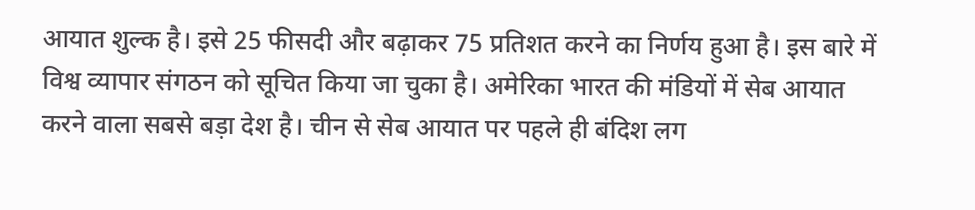आयात शुल्क है। इसे 25 फीसदी और बढ़ाकर 75 प्रतिशत करने का निर्णय हुआ है। इस बारे में विश्व व्यापार संगठन को सूचित किया जा चुका है। अमेरिका भारत की मंडियों में सेब आयात करने वाला सबसे बड़ा देश है। चीन से सेब आयात पर पहले ही बंदिश लग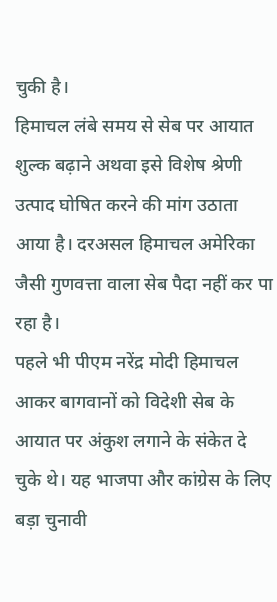चुकी है।
हिमाचल लंबे समय से सेब पर आयात शुल्क बढ़ाने अथवा इसे विशेष श्रेणी उत्पाद घोषित करने की मांग उठाता आया है। दरअसल हिमाचल अमेरिका जैसी गुणवत्ता वाला सेब पैदा नहीं कर पा रहा है।
पहले भी पीएम नरेंद्र मोदी हिमाचल आकर बागवानों को विदेशी सेब के आयात पर अंकुश लगाने के संकेत दे चुके थे। यह भाजपा और कांग्रेस के लिए बड़ा चुनावी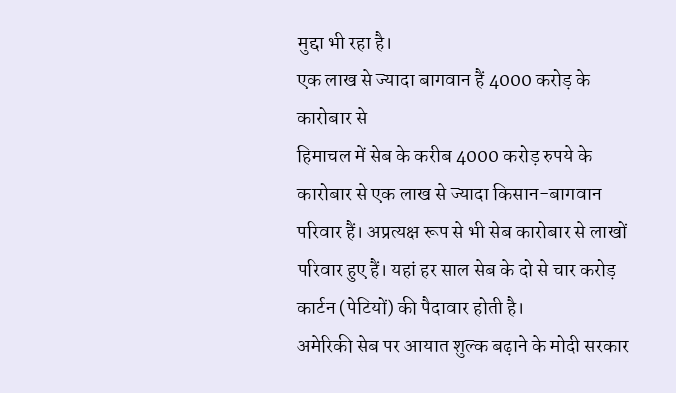मुद्दा भी रहा है।
एक लाख से ज्यादा बागवान हैं 4000 करोड़ के कारोबार से
हिमाचल में सेब के करीब 4000 करोड़ रुपये के कारोबार से एक लाख से ज्यादा किसान-बागवान परिवार हैं। अप्रत्यक्ष रूप से भी सेब कारोबार से लाखों परिवार हुए हैं। यहां हर साल सेब के दो से चार करोड़ कार्टन (पेटियों) की पैदावार होती है।
अमेरिकी सेब पर आयात शुल्क बढ़ाने के मोदी सरकार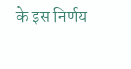के इस निर्णय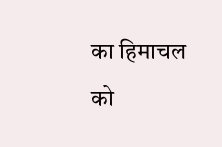का हिमाचल को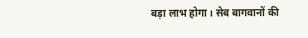बड़ा लाभ होगा। सेब बागवानों की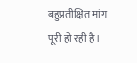बहुप्रतीक्षित मांग पूरी हो रही है।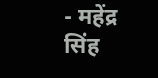- महेंद्र सिंह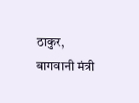ठाकुर, बागवानी मंत्री